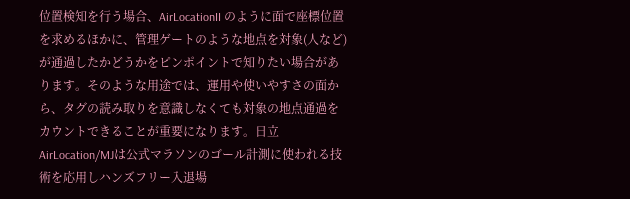位置検知を行う場合、AirLocationII のように面で座標位置を求めるほかに、管理ゲートのような地点を対象(人など)が通過したかどうかをピンポイントで知りたい場合があります。そのような用途では、運用や使いやすさの面から、タグの読み取りを意識しなくても対象の地点通過をカウントできることが重要になります。日立AirLocation/MJは公式マラソンのゴール計測に使われる技術を応用しハンズフリー入退場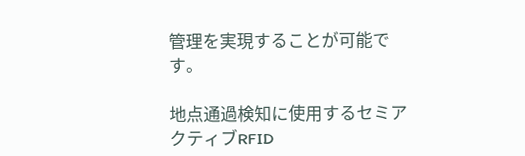管理を実現することが可能です。

地点通過検知に使用するセミアクティブRFID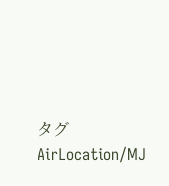タグ
AirLocation/MJ